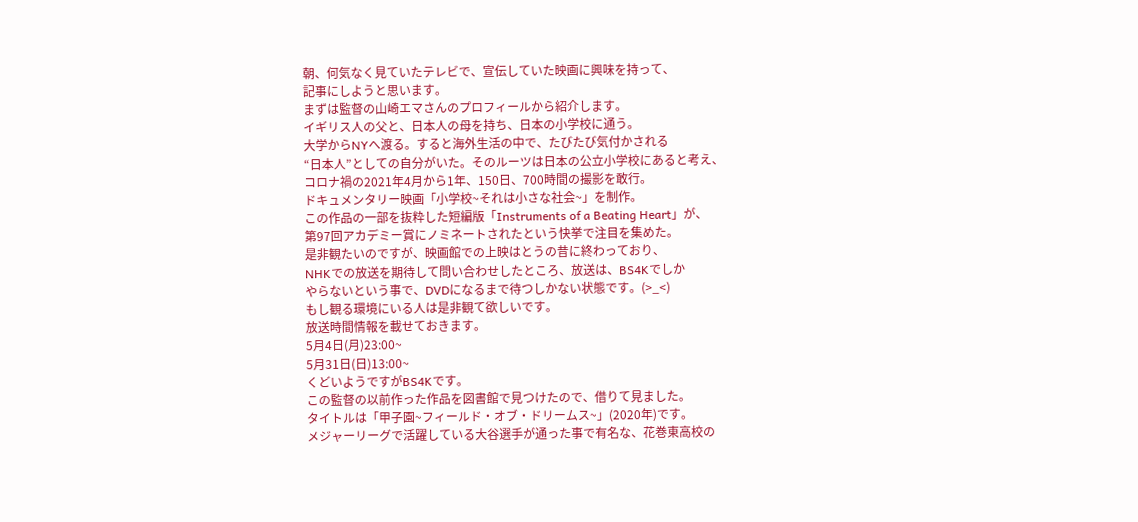朝、何気なく見ていたテレビで、宣伝していた映画に興味を持って、
記事にしようと思います。
まずは監督の山崎エマさんのプロフィールから紹介します。
イギリス人の父と、日本人の母を持ち、日本の小学校に通う。
大学からNYへ渡る。すると海外生活の中で、たびたび気付かされる
“日本人”としての自分がいた。そのルーツは日本の公立小学校にあると考え、
コロナ禍の2021年4月から1年、150日、700時間の撮影を敢行。
ドキュメンタリー映画「小学校~それは小さな社会~」を制作。
この作品の一部を抜粋した短編版「Instruments of a Beating Heart」が、
第97回アカデミー賞にノミネートされたという快挙で注目を集めた。
是非観たいのですが、映画館での上映はとうの昔に終わっており、
NHKでの放送を期待して問い合わせしたところ、放送は、BS4Kでしか
やらないという事で、DVDになるまで待つしかない状態です。(>_<)
もし観る環境にいる人は是非観て欲しいです。
放送時間情報を載せておきます。
5月4日(月)23:00~
5月31日(日)13:00~
くどいようですがBS4Kです。
この監督の以前作った作品を図書館で見つけたので、借りて見ました。
タイトルは「甲子園~フィールド・オブ・ドリームス~」(2020年)です。
メジャーリーグで活躍している大谷選手が通った事で有名な、花巻東高校の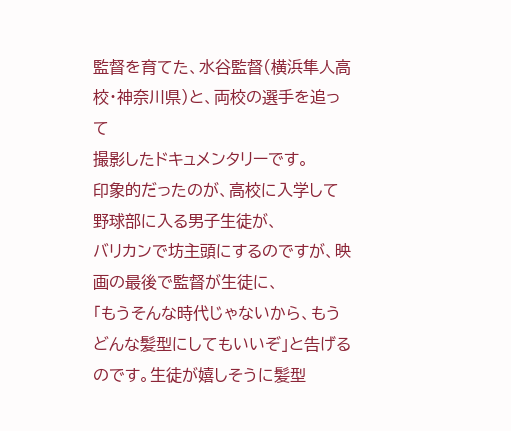監督を育てた、水谷監督(横浜隼人高校・神奈川県)と、両校の選手を追って
撮影したドキュメンタリーです。
印象的だったのが、高校に入学して野球部に入る男子生徒が、
バリカンで坊主頭にするのですが、映画の最後で監督が生徒に、
「もうそんな時代じゃないから、もうどんな髪型にしてもいいぞ」と告げる
のです。生徒が嬉しそうに髪型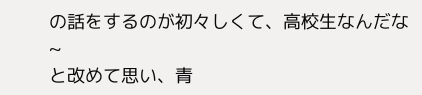の話をするのが初々しくて、高校生なんだな~
と改めて思い、青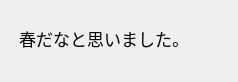春だなと思いました。